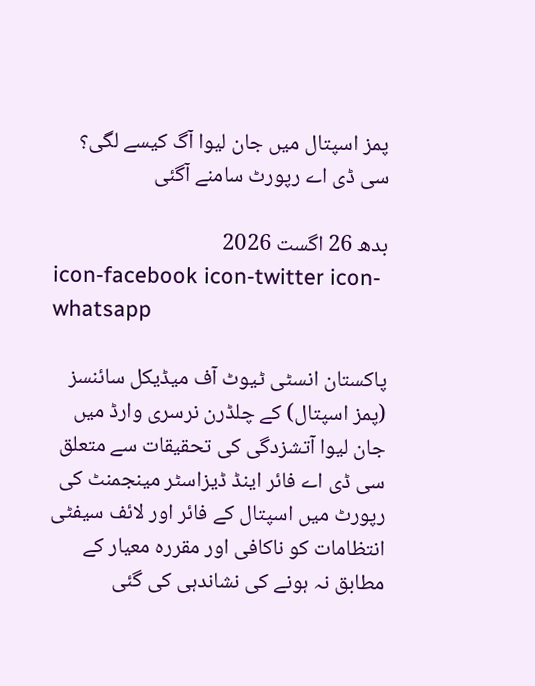پمز اسپتال میں جان لیوا آگ کیسے لگی؟ سی ڈی اے رپورٹ سامنے آگئی

بدھ 26 اگست 2026
icon-facebook icon-twitter icon-whatsapp

پاکستان انسٹی ٹیوٹ آف میڈیکل سائنسز (پمز اسپتال) کے چلڈرن نرسری وارڈ میں جان لیوا آتشزدگی کی تحقیقات سے متعلق سی ڈی اے فائر اینڈ ڈیزاسٹر مینجمنٹ کی رپورٹ میں اسپتال کے فائر اور لائف سیفٹی انتظامات کو ناکافی اور مقررہ معیار کے مطابق نہ ہونے کی نشاندہی کی گئی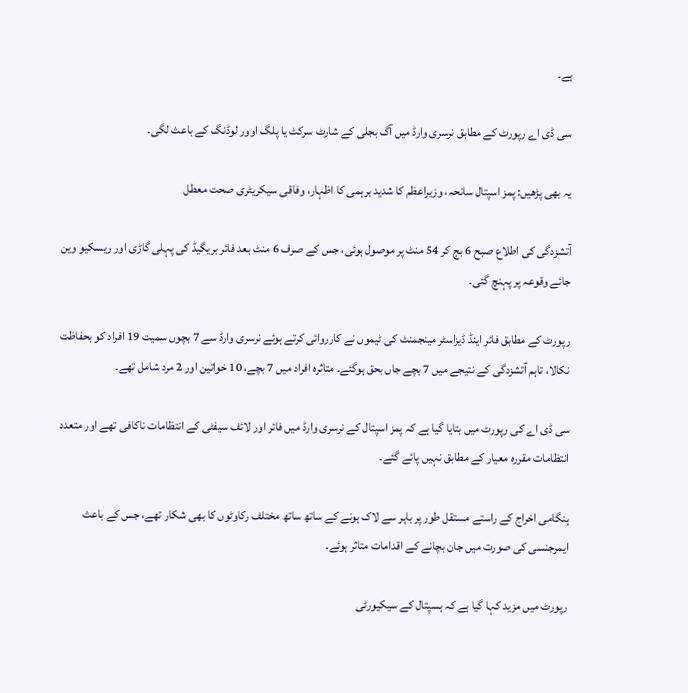ہے۔

سی ڈی اے رپورٹ کے مطابق نرسری وارڈ میں آگ بجلی کے شارٹ سرکٹ یا پلگ اوور لوڈنگ کے باعث لگی۔

یہ بھی پڑھیں: پمز اسپتال سانحہ، وزیراعظم کا شدید برہمی کا اظہار، وفاقی سیکریٹری صحت معطل

آتشزدگی کی اطلاع صبح 6 بج کر 54 منٹ پر موصول ہوئی، جس کے صرف 6 منٹ بعد فائر بریگیڈ کی پہلی گاڑی اور ریسکیو وین جائے وقوعہ پر پہنچ گئی۔

رپورٹ کے مطابق فائر اینڈ ڈیزاسٹر مینجمنٹ کی ٹیموں نے کارروائی کرتے ہوئے نرسری وارڈ سے 7 بچوں سمیت 19 افراد کو بحفاظت نکالا، تاہم آتشزدگی کے نتیجے میں 7 بچے جاں بحق ہوگئے۔ متاثرہ افراد میں 7 بچے، 10 خواتین اور 2 مرد شامل تھے۔

سی ڈی اے کی رپورٹ میں بتایا گیا ہے کہ پمز اسپتال کے نرسری وارڈ میں فائر اور لائف سیفٹی کے انتظامات ناکافی تھے اور متعدد انتظامات مقررہ معیار کے مطابق نہیں پائے گئے۔

ہنگامی اخراج کے راستے مستقل طور پر باہر سے لاک ہونے کے ساتھ ساتھ مختلف رکاوٹوں کا بھی شکار تھے، جس کے باعث ایمرجنسی کی صورت میں جان بچانے کے اقدامات متاثر ہوئے۔

رپورٹ میں مزید کہا گیا ہے کہ ہسپتال کے سیکیورٹی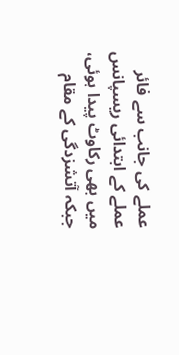عملے کی جانب سے فائر عملے کے ابتدائی ریسپانس میں بھی رکاوٹ پیدا ہوئی، جبکہ آتشزدگی کے مقام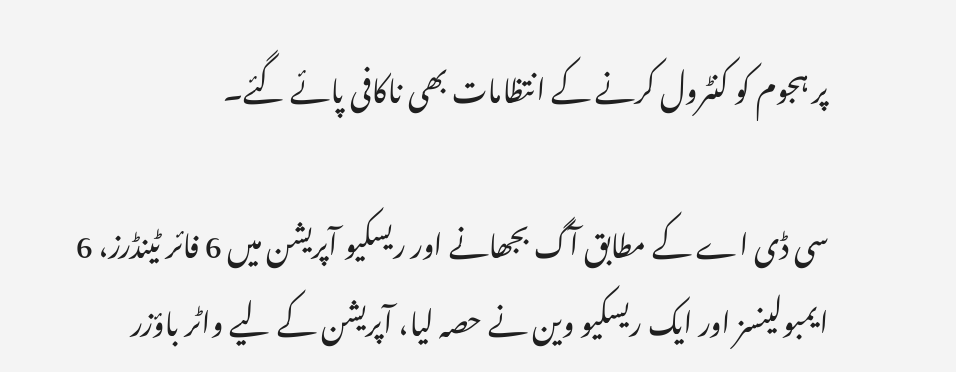پر ہجوم کو کنٹرول کرنے کے انتظامات بھی ناکافی پائے گئے۔

سی ڈی اے کے مطابق آگ بجھانے اور ریسکیو آپریشن میں 6 فائر ٹینڈرز، 6 ایمبولینسز اور ایک ریسکیو وین نے حصہ لیا، آپریشن کے لیے واٹر باؤزر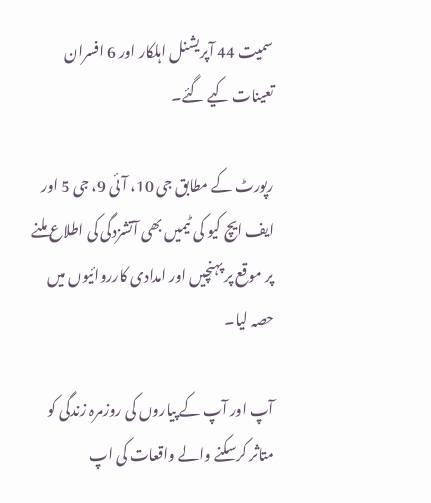سمیت 44 آپریشنل اہلکار اور 6 افسران تعینات کیے گئے۔

رپورٹ کے مطابق جی 10، آئی 9، جی 5 اور ایف ایچ کیو کی ٹیمیں بھی آتشزدگی کی اطلاع ملنے پر موقع پر پہنچیں اور امدادی کارروائیوں میں حصہ لیا۔

آپ اور آپ کے پیاروں کی روزمرہ زندگی کو متاثر کرسکنے والے واقعات کی اپ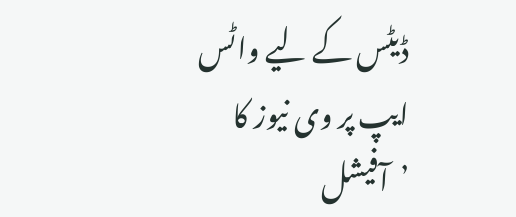ڈیٹس کے لیے واٹس ایپ پر وی نیوز کا ’آفیشل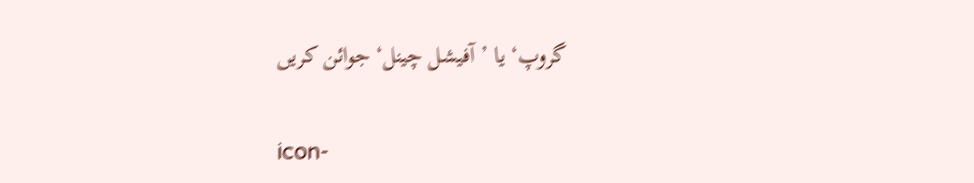گروپ‘ یا ’آفیشل چینل‘ جوائن کریں

icon-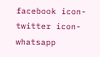facebook icon-twitter icon-whatsapp